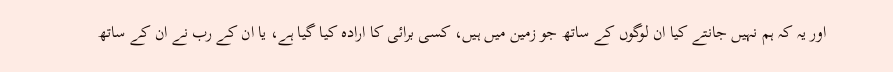اور یہ کہ ہم نہیں جانتے کیا ان لوگوں کے ساتھ جو زمین میں ہیں، کسی برائی کا ارادہ کیا گیا ہے، یا ان کے رب نے ان کے ساتھ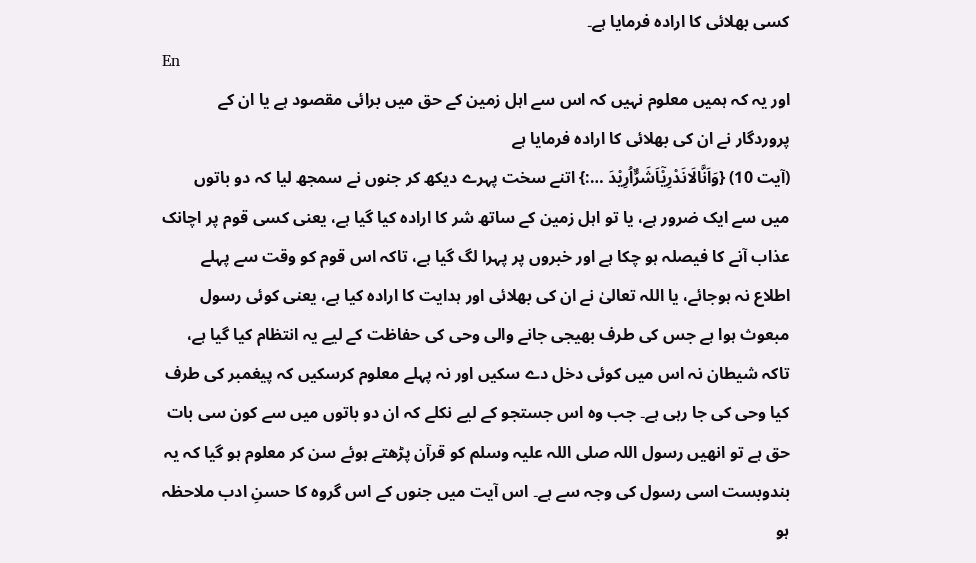کسی بھلائی کا ارادہ فرمایا ہے۔
En
اور یہ کہ ہمیں معلوم نہیں کہ اس سے اہل زمین کے حق میں برائی مقصود ہے یا ان کے پروردگار نے ان کی بھلائی کا ارادہ فرمایا ہے
(آیت 10) {وَاَنَّالَانَدْرِيْۤاَشَرٌّاُرِيْدَ …:} اتنے سخت پہرے دیکھ کر جنوں نے سمجھ لیا کہ دو باتوں میں سے ایک ضرور ہے، یا تو اہل زمین کے ساتھ شر کا ارادہ کیا گیا ہے، یعنی کسی قوم پر اچانک عذاب آنے کا فیصلہ ہو چکا ہے اور خبروں پر پہرا لگ گیا ہے، تاکہ اس قوم کو وقت سے پہلے اطلاع نہ ہوجائے، یا اللہ تعالیٰ نے ان کی بھلائی اور ہدایت کا ارادہ کیا ہے، یعنی کوئی رسول مبعوث ہوا ہے جس کی طرف بھیجی جانے والی وحی کی حفاظت کے لیے یہ انتظام کیا گیا ہے، تاکہ شیطان نہ اس میں کوئی دخل دے سکیں اور نہ پہلے معلوم کرسکیں کہ پیغمبر کی طرف کیا وحی کی جا رہی ہے۔ جب وہ اس جستجو کے لیے نکلے کہ ان دو باتوں میں سے کون سی بات حق ہے تو انھیں رسول اللہ صلی اللہ علیہ وسلم کو قرآن پڑھتے ہوئے سن کر معلوم ہو گیا کہ یہ بندوبست اسی رسول کی وجہ سے ہے۔ اس آیت میں جنوں کے اس گروہ کا حسنِ ادب ملاحظہ ہو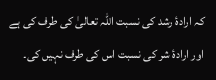کہ ارادۂ رشد کی نسبت اللہ تعالیٰ کی طرف کی ہے اور ارادۂ شر کی نسبت اس کی طرف نہیں کی۔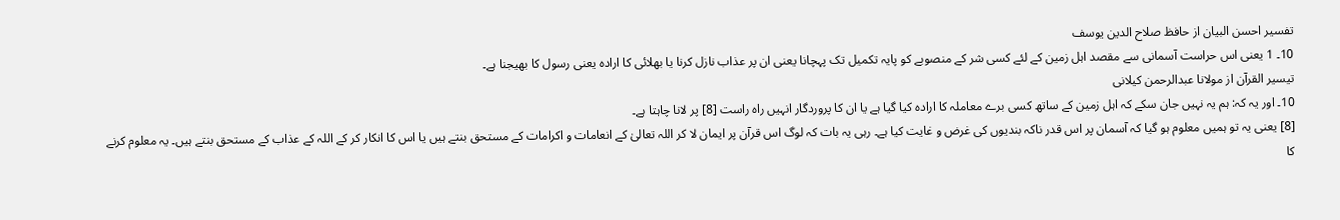تفسیر احسن البیان از حافظ صلاح الدین یوسف
10۔ 1 یعنی اس حراست آسمانی سے مقصد اہل زمین کے لئے کسی شر کے منصوبے کو پایہ تکمیل تک پہچانا یعنی ان پر عذاب نازل کرنا یا بھلائی کا ارادہ یعنی رسول کا بھیجنا ہے۔
تيسير القرآن از مولانا عبدالرحمن کیلانی
10۔ اور یہ کہ: ہم یہ نہیں جان سکے کہ اہل زمین کے ساتھ کسی برے معاملہ کا ارادہ کیا گیا ہے یا ان کا پروردگار انہیں راہ راست [8] پر لانا چاہتا ہے۔
[8] یعنی یہ تو ہمیں معلوم ہو گیا کہ آسمان پر اس قدر ناکہ بندیوں کی غرض و غایت کیا ہے۔ رہی یہ بات کہ لوگ اس قرآن پر ایمان لا کر اللہ تعالیٰ کے انعامات و اکرامات کے مستحق بنتے ہیں یا اس کا انکار کر کے اللہ کے عذاب کے مستحق بنتے ہیں۔ یہ معلوم کرنے کا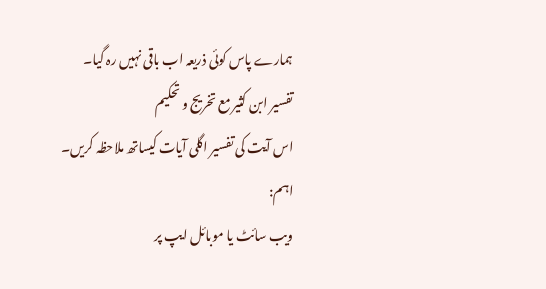ہمارے پاس کوئی ذریعہ اب باقی نہیں رہ گیا۔
تفسیر ابن کثیر مع تخریج و تحکیم
اس آیت کی تفسیر اگلی آیات کیساتھ ملاحظہ کریں۔
اہم:
ویب سائٹ یا موبائل ایپ پر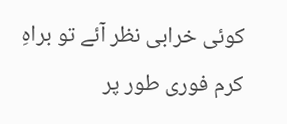کوئی خرابی نظر آئے تو براہِ کرم فوری طور پر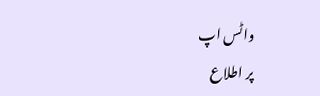واٹس اپ
پر اطلاع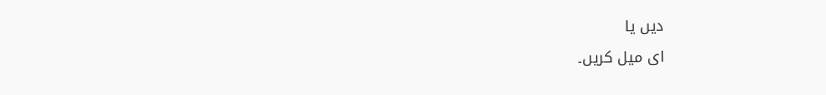دیں یا
ای میل کریں۔